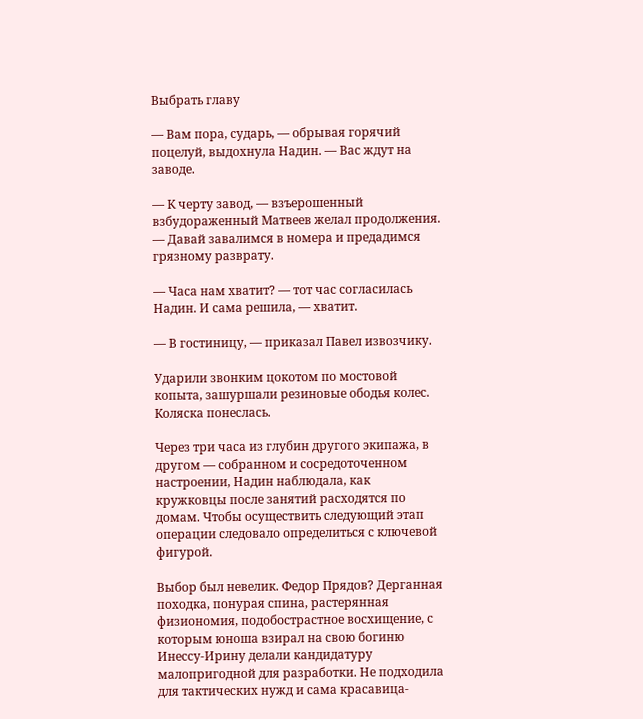Выбрать главу

— Вам пора, сударь, — обрывая горячий поцелуй, выдохнула Надин. — Вас ждут на заводе.

— К черту завод, — взъерошенный взбудораженный Матвеев желал продолжения. — Давай завалимся в номера и предадимся грязному разврату.

— Часа нам хватит? — тот час согласилась Надин. И сама решила, — хватит.

— В гостиницу, — приказал Павел извозчику.

Ударили звонким цокотом по мостовой копыта, зашуршали резиновые ободья колес. Коляска понеслась.

Через три часа из глубин другого экипажа, в другом — собранном и сосредоточенном настроении, Надин наблюдала, как кружковцы после занятий расходятся по домам. Чтобы осуществить следующий этап операции следовало определиться с ключевой фигурой.

Выбор был невелик. Федор Прядов? Дерганная походка, понурая спина, растерянная физиономия, подобострастное восхищение, с которым юноша взирал на свою богиню Инессу-Ирину делали кандидатуру малопригодной для разработки. Не подходила для тактических нужд и сама красавица-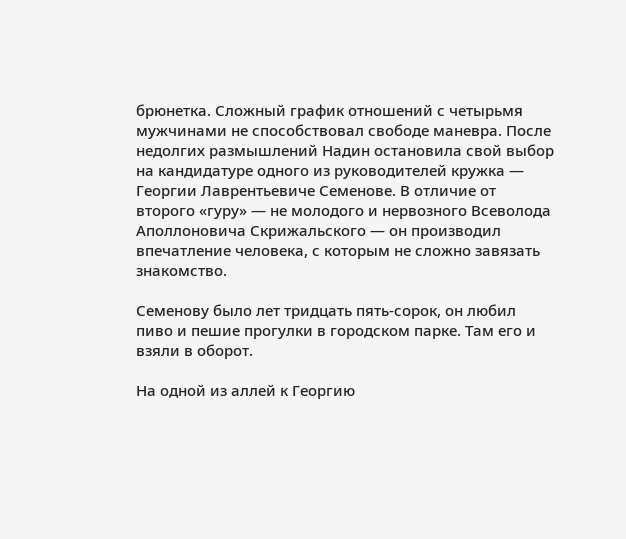брюнетка. Сложный график отношений с четырьмя мужчинами не способствовал свободе маневра. После недолгих размышлений Надин остановила свой выбор на кандидатуре одного из руководителей кружка — Георгии Лаврентьевиче Семенове. В отличие от второго «гуру» — не молодого и нервозного Всеволода Аполлоновича Скрижальского — он производил впечатление человека, с которым не сложно завязать знакомство.

Семенову было лет тридцать пять-сорок, он любил пиво и пешие прогулки в городском парке. Там его и взяли в оборот.

На одной из аллей к Георгию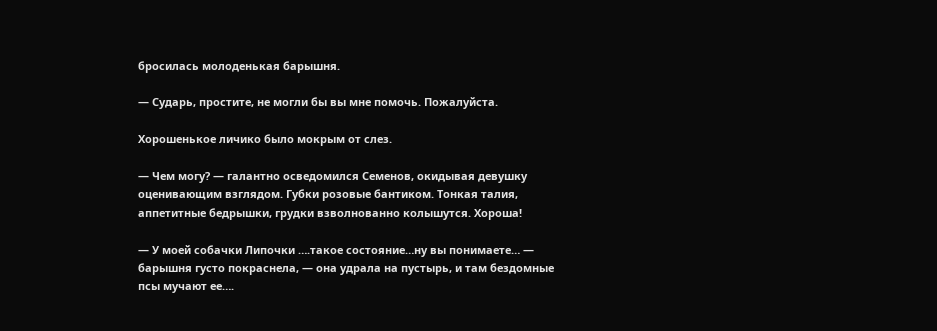бросилась молоденькая барышня.

— Сударь, простите, не могли бы вы мне помочь. Пожалуйста.

Хорошенькое личико было мокрым от слез.

— Чем могу? — галантно осведомился Семенов, окидывая девушку оценивающим взглядом. Губки розовые бантиком. Тонкая талия, аппетитные бедрышки, грудки взволнованно колышутся. Хороша!

— У моей собачки Липочки ….такое состояние…ну вы понимаете… — барышня густо покраснела, — она удрала на пустырь, и там бездомные псы мучают ее….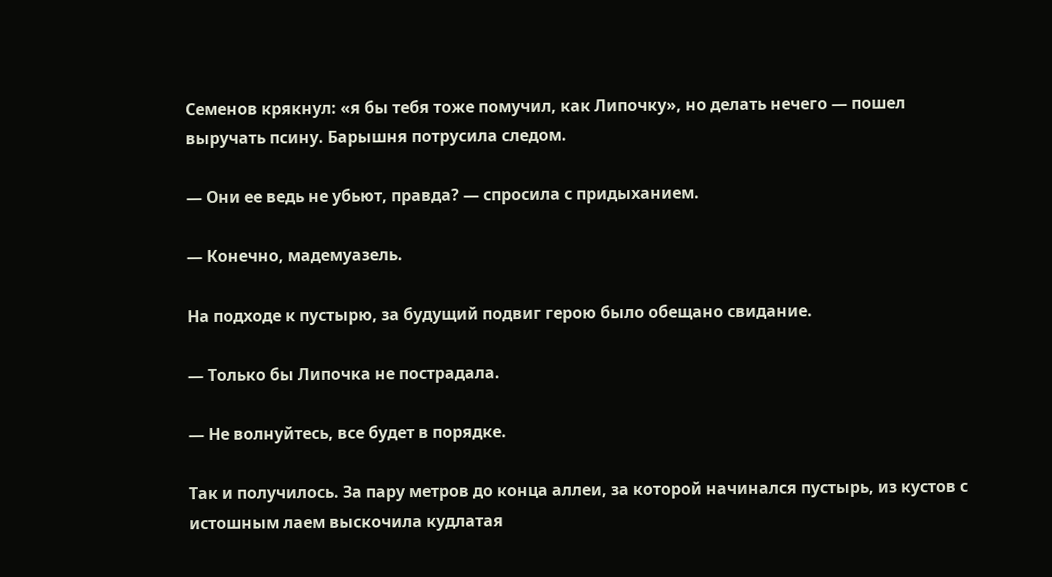Семенов крякнул: «я бы тебя тоже помучил, как Липочку», но делать нечего — пошел выручать псину. Барышня потрусила следом.

— Они ее ведь не убьют, правда? — спросила с придыханием.

— Конечно, мадемуазель.

На подходе к пустырю, за будущий подвиг герою было обещано свидание.

— Только бы Липочка не пострадала.

— Не волнуйтесь, все будет в порядке.

Так и получилось. За пару метров до конца аллеи, за которой начинался пустырь, из кустов с истошным лаем выскочила кудлатая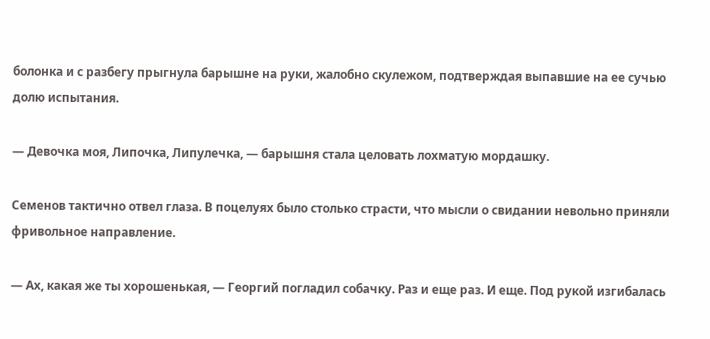болонка и с разбегу прыгнула барышне на руки, жалобно скулежом, подтверждая выпавшие на ее сучью долю испытания.

— Девочка моя, Липочка, Липулечка, — барышня стала целовать лохматую мордашку.

Семенов тактично отвел глаза. В поцелуях было столько страсти, что мысли о свидании невольно приняли фривольное направление.

— Ах, какая же ты хорошенькая, — Георгий погладил собачку. Раз и еще раз. И еще. Под рукой изгибалась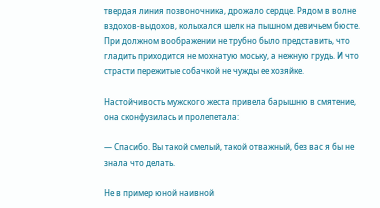твердая линия позвоночника, дрожало сердце. Рядом в волне вздохов-выдохов, колыхался шелк на пышном девичьем бюсте. При должном воображении не трубно было представить, что гладить приходится не мохнатую моську, а нежную грудь. И что страсти пережитые собачкой не чужды ее хозяйке.

Настойчивость мужского жеста привела барышню в смятение, она сконфузилась и пролепетала:

— Спасибо. Вы такой смелый, такой отважный, без вас я бы не знала что делать.

Не в пример юной наивной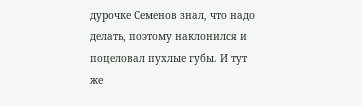дурочке Семенов знал, что надо делать, поэтому наклонился и поцеловал пухлые губы. И тут же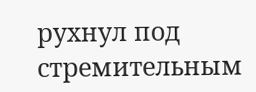рухнул под стремительным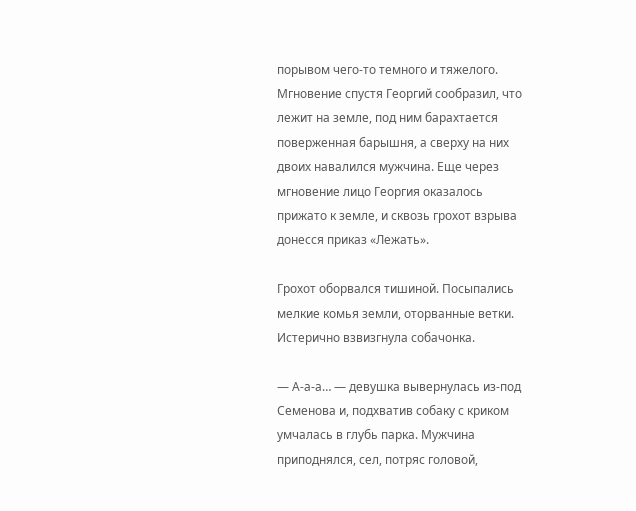порывом чего-то темного и тяжелого. Мгновение спустя Георгий сообразил, что лежит на земле, под ним барахтается поверженная барышня, а сверху на них двоих навалился мужчина. Еще через мгновение лицо Георгия оказалось прижато к земле, и сквозь грохот взрыва донесся приказ «Лежать».

Грохот оборвался тишиной. Посыпались мелкие комья земли, оторванные ветки. Истерично взвизгнула собачонка.

— А-а-а… — девушка вывернулась из-под Семенова и, подхватив собаку с криком умчалась в глубь парка. Мужчина приподнялся, сел, потряс головой,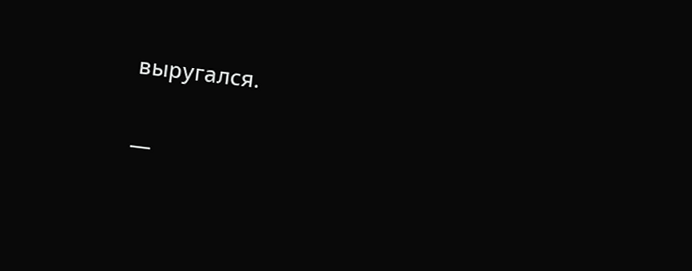выругался.

—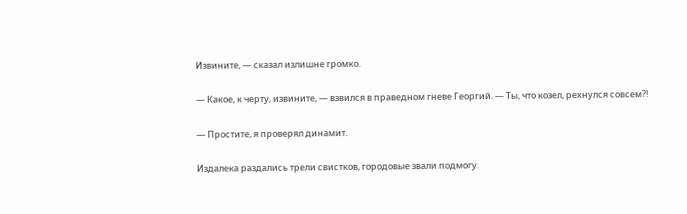Извините, — сказал излишне громко.

— Какое, к черту, извините, — взвился в праведном гневе Георгий. — Ты, что козел, рехнулся совсем?!

— Простите, я проверял динамит.

Издалека раздались трели свистков, городовые звали подмогу.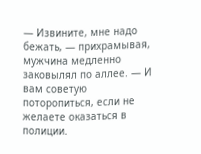— Извините, мне надо бежать, — прихрамывая, мужчина медленно заковылял по аллее. — И вам советую поторопиться, если не желаете оказаться в полиции.